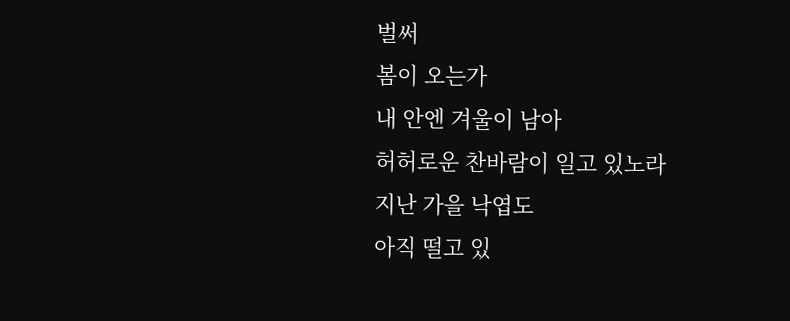벌써
봄이 오는가
내 안엔 겨울이 남아
허허로운 찬바람이 일고 있노라
지난 가을 낙엽도
아직 떨고 있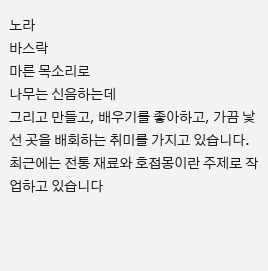노라
바스락
마른 목소리로
나무는 신음하는데
그리고 만들고, 배우기를 좋아하고, 가끔 낯선 곳을 배회하는 취미를 가지고 있습니다. 최근에는 전통 재료와 호접몽이란 주제로 작업하고 있습니다